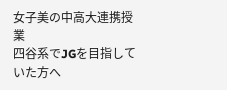女子美の中高大連携授業
四谷系でJGを目指していた方へ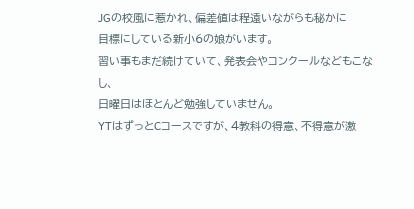JGの校風に惹かれ、偏差値は程遠いながらも秘かに
目標にしている新小6の娘がいます。
習い事もまだ続けていて、発表会やコンクールなどもこなし、
日曜日はほとんど勉強していません。
YTはずっとCコースですが、4教科の得意、不得意が激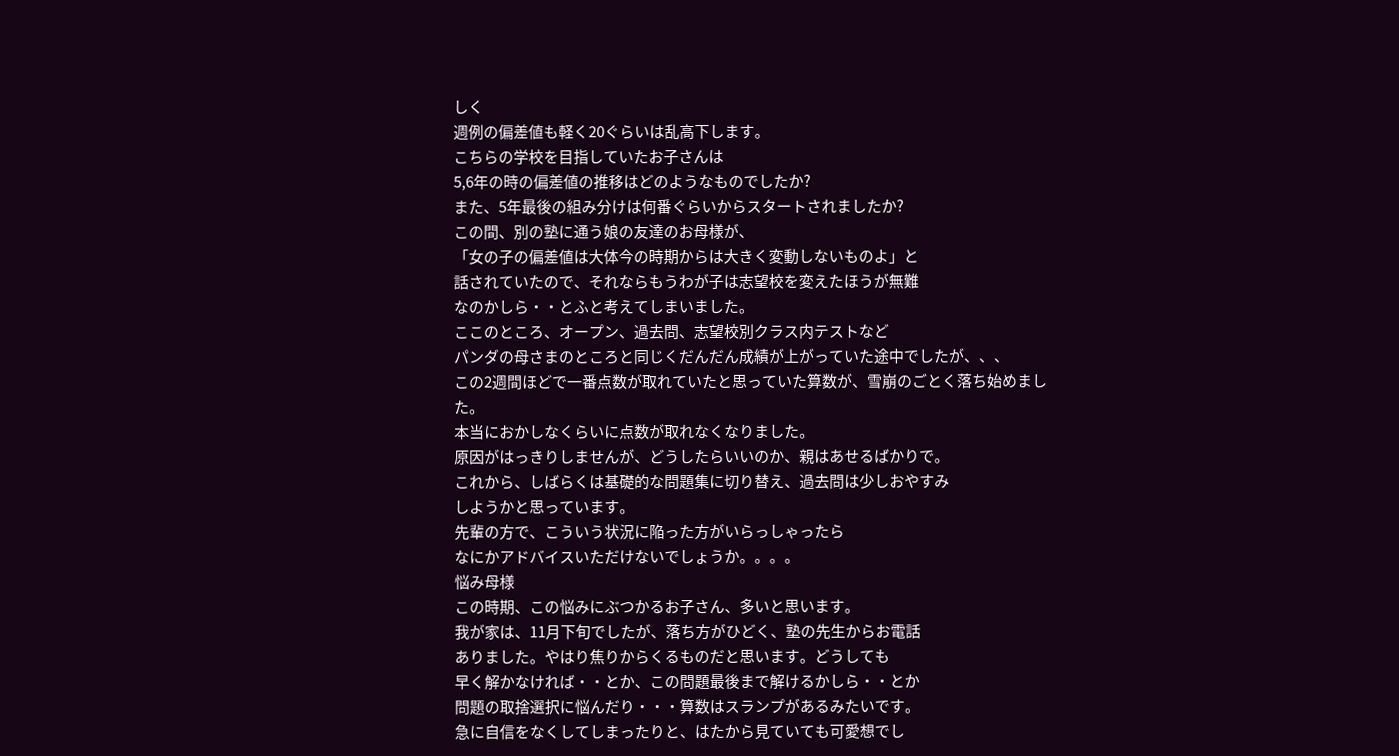しく
週例の偏差値も軽く20ぐらいは乱高下します。
こちらの学校を目指していたお子さんは
5,6年の時の偏差値の推移はどのようなものでしたか?
また、5年最後の組み分けは何番ぐらいからスタートされましたか?
この間、別の塾に通う娘の友達のお母様が、
「女の子の偏差値は大体今の時期からは大きく変動しないものよ」と
話されていたので、それならもうわが子は志望校を変えたほうが無難
なのかしら・・とふと考えてしまいました。
ここのところ、オープン、過去問、志望校別クラス内テストなど
パンダの母さまのところと同じくだんだん成績が上がっていた途中でしたが、、、
この2週間ほどで一番点数が取れていたと思っていた算数が、雪崩のごとく落ち始めました。
本当におかしなくらいに点数が取れなくなりました。
原因がはっきりしませんが、どうしたらいいのか、親はあせるばかりで。
これから、しばらくは基礎的な問題集に切り替え、過去問は少しおやすみ
しようかと思っています。
先輩の方で、こういう状況に陥った方がいらっしゃったら
なにかアドバイスいただけないでしょうか。。。。
悩み母様
この時期、この悩みにぶつかるお子さん、多いと思います。
我が家は、11月下旬でしたが、落ち方がひどく、塾の先生からお電話
ありました。やはり焦りからくるものだと思います。どうしても
早く解かなければ・・とか、この問題最後まで解けるかしら・・とか
問題の取捨選択に悩んだり・・・算数はスランプがあるみたいです。
急に自信をなくしてしまったりと、はたから見ていても可愛想でし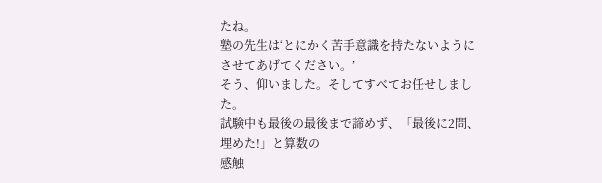たね。
塾の先生は‘とにかく苦手意識を持たないようにさせてあげてください。’
そう、仰いました。そしてすべてお任せしました。
試験中も最後の最後まで諦めず、「最後に2問、埋めた!」と算数の
感触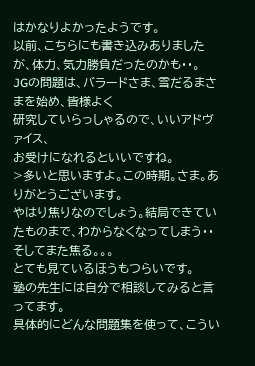はかなりよかったようです。
以前、こちらにも書き込みありましたが、体力、気力勝負だったのかも・・。
JGの問題は、バラードさま、雪だるまさまを始め、皆様よく
研究していらっしゃるので、いいアドヴァイス、
お受けになれるといいですね。
>多いと思いますよ。この時期。さま。ありがとうございます。
やはり焦りなのでしょう。結局できていたものまで、わからなくなってしまう・・そしてまた焦る。。。
とても見ているほうもつらいです。
塾の先生には自分で相談してみると言ってます。
具体的にどんな問題集を使って、こうい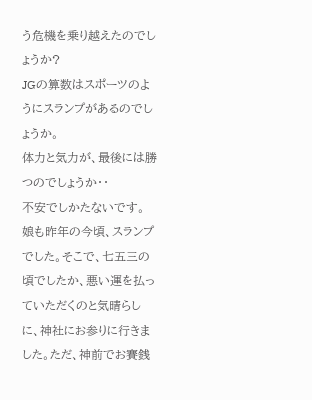う危機を乗り越えたのでしょうか?
JGの算数はスポーツのようにスランプがあるのでしょうか。
体力と気力が、最後には勝つのでしょうか・・
不安でしかたないです。
娘も昨年の今頃、スランプでした。そこで、七五三の頃でしたか、悪い運を払っていただくのと気晴らしに、神社にお参りに行きました。ただ、神前でお賽銭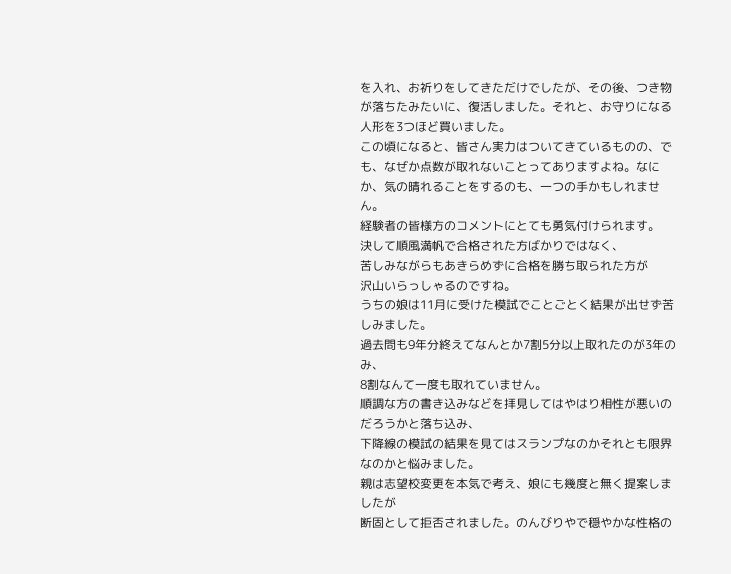を入れ、お祈りをしてきただけでしたが、その後、つき物が落ちたみたいに、復活しました。それと、お守りになる人形を3つほど買いました。
この頃になると、皆さん実力はついてきているものの、でも、なぜか点数が取れないことってありますよね。なにか、気の晴れることをするのも、一つの手かもしれません。
経験者の皆様方のコメントにとても勇気付けられます。
決して順風満帆で合格された方ばかりではなく、
苦しみながらもあきらめずに合格を勝ち取られた方が
沢山いらっしゃるのですね。
うちの娘は11月に受けた模試でことごとく結果が出せず苦しみました。
過去問も9年分終えてなんとか7割5分以上取れたのが3年のみ、
8割なんて一度も取れていません。
順調な方の書き込みなどを拝見してはやはり相性が悪いのだろうかと落ち込み、
下降線の模試の結果を見てはスランプなのかそれとも限界なのかと悩みました。
親は志望校変更を本気で考え、娘にも幾度と無く提案しましたが
断固として拒否されました。のんびりやで穏やかな性格の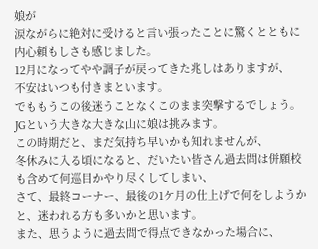娘が
涙ながらに絶対に受けると言い張ったことに驚くとともに
内心頼もしさも感じました。
12月になってやや調子が戻ってきた兆しはありますが、
不安はいつも付きまといます。
でももうこの後迷うことなくこのまま突撃するでしょう。
JGという大きな大きな山に娘は挑みます。
この時期だと、まだ気持ち早いかも知れませんが、
冬休みに入る頃になると、だいたい皆さん過去問は併願校も含めて何巡目かやり尽くしてしまい、
さて、最終コーナー、最後の1ケ月の仕上げで何をしようかと、迷われる方も多いかと思います。
また、思うように過去問で得点できなかった場合に、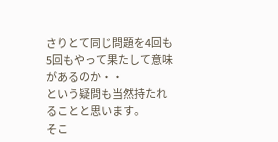さりとて同じ問題を4回も5回もやって果たして意味があるのか・・
という疑問も当然持たれることと思います。
そこ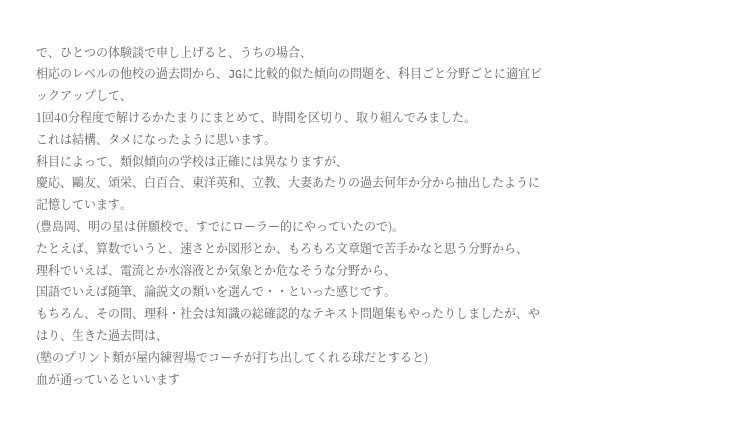で、ひとつの体験談で申し上げると、うちの場合、
相応のレベルの他校の過去問から、JGに比較的似た傾向の問題を、科目ごと分野ごとに適宜ピックアップして、
1回40分程度で解けるかたまりにまとめて、時間を区切り、取り組んでみました。
これは結構、タメになったように思います。
科目によって、類似傾向の学校は正確には異なりますが、
慶応、鷗友、頌栄、白百合、東洋英和、立教、大妻あたりの過去何年か分から抽出したように記憶しています。
(豊島岡、明の星は併願校で、すでにローラー的にやっていたので)。
たとえば、算数でいうと、速さとか図形とか、もろもろ文章題で苦手かなと思う分野から、
理科でいえば、電流とか水溶液とか気象とか危なそうな分野から、
国語でいえば随筆、論説文の類いを選んで・・といった感じです。
もちろん、その間、理科・社会は知識の総確認的なテキスト問題集もやったりしましたが、やはり、生きた過去問は、
(塾のプリント類が屋内練習場でコーチが打ち出してくれる球だとすると)
血が通っているといいます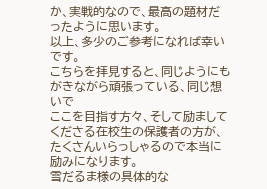か、実戦的なので、最高の題材だったように思います。
以上、多少のご参考になれば幸いです。
こちらを拝見すると、同じようにもがきながら頑張っている、同じ想いで
ここを目指す方々、そして励ましてくださる在校生の保護者の方が、
たくさんいらっしゃるので本当に励みになります。
雪だるま様の具体的な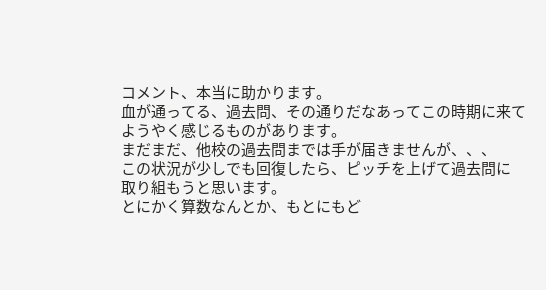コメント、本当に助かります。
血が通ってる、過去問、その通りだなあってこの時期に来て
ようやく感じるものがあります。
まだまだ、他校の過去問までは手が届きませんが、、、
この状況が少しでも回復したら、ピッチを上げて過去問に
取り組もうと思います。
とにかく算数なんとか、もとにもど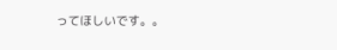ってほしいです。。